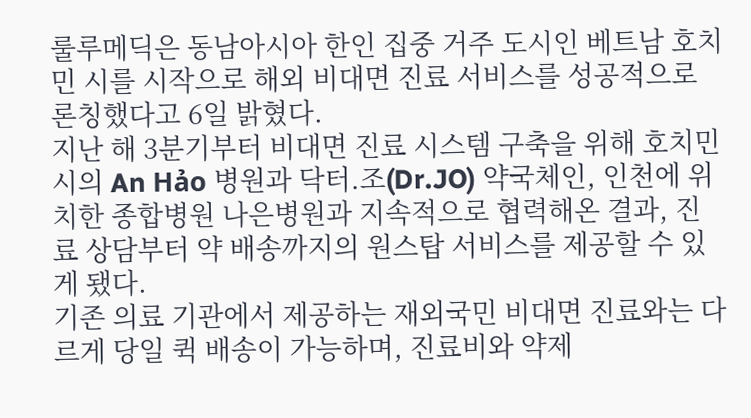룰루메딕은 동남아시아 한인 집중 거주 도시인 베트남 호치민 시를 시작으로 해외 비대면 진료 서비스를 성공적으로 론칭했다고 6일 밝혔다.
지난 해 3분기부터 비대면 진료 시스템 구축을 위해 호치민 시의 An Hảo 병원과 닥터.조(Dr.JO) 약국체인, 인천에 위치한 종합병원 나은병원과 지속적으로 협력해온 결과, 진료 상담부터 약 배송까지의 원스탑 서비스를 제공할 수 있게 됐다.
기존 의료 기관에서 제공하는 재외국민 비대면 진료와는 다르게 당일 퀵 배송이 가능하며, 진료비와 약제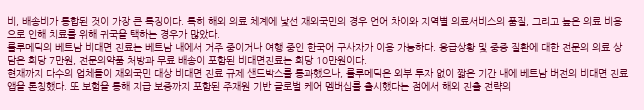비, 배송비가 통합된 것이 가장 큰 특징이다. 특히 해외 의료 체계에 낯선 재외국민의 경우 언어 차이와 지역별 의료서비스의 품질, 그리고 높은 의료 비용으로 인해 치료를 위해 귀국을 택하는 경우가 많았다.
룰루메딕의 베트남 비대면 진료는 베트남 내에서 거주 중이거나 여행 중인 한국어 구사자가 이용 가능하다. 응급상황 및 중증 질환에 대한 전문의 의료 상담은 회당 7만원, 전문의약품 처방과 무료 배송이 포함된 비대면진료는 회당 10만원이다.
현재까지 다수의 업체들이 재외국민 대상 비대면 진료 규제 샌드박스를 통과했으나, 룰루메딕은 외부 투자 없이 짧은 기간 내에 베트남 버전의 비대면 진료 앱을 론칭했다. 또 보험을 통해 지급 보증까지 포함된 주재원 기반 글로벌 케어 멤버십를 출시했다는 점에서 해외 진출 전략의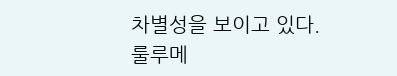차별성을 보이고 있다.
룰루메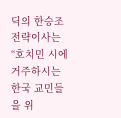딕의 한승조 전략이사는 “호치민 시에 거주하시는 한국 교민들을 위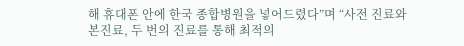해 휴대폰 안에 한국 종합병원을 넣어드렸다”며 “사전 진료와 본진료, 두 번의 진료를 통해 최적의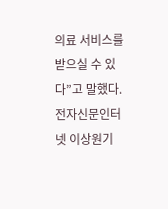의료 서비스를 받으실 수 있다”고 말했다.
전자신문인터넷 이상원기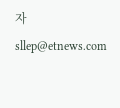자 sllep@etnews.com